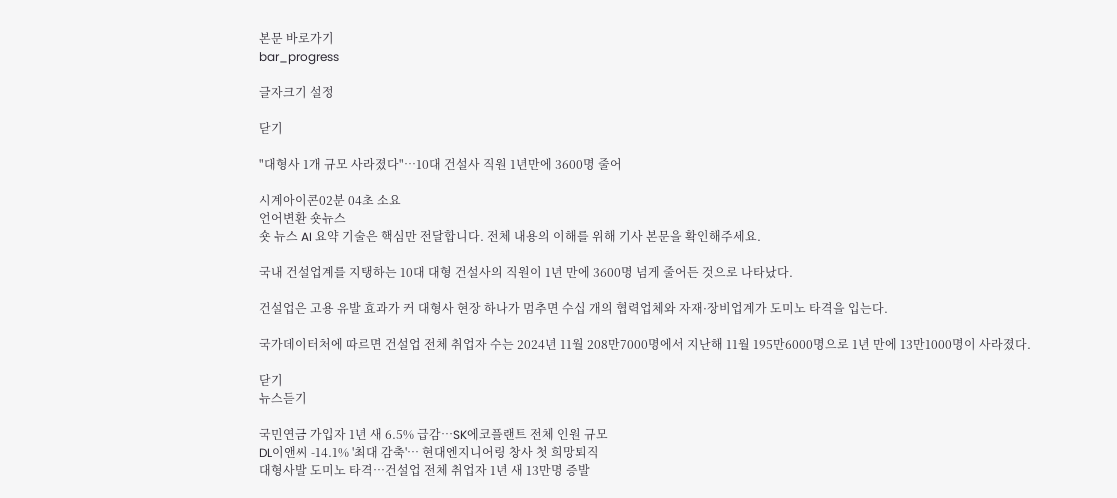본문 바로가기
bar_progress

글자크기 설정

닫기

"대형사 1개 규모 사라졌다"…10대 건설사 직원 1년만에 3600명 줄어

시계아이콘02분 04초 소요
언어변환 숏뉴스
숏 뉴스 AI 요약 기술은 핵심만 전달합니다. 전체 내용의 이해를 위해 기사 본문을 확인해주세요.

국내 건설업계를 지탱하는 10대 대형 건설사의 직원이 1년 만에 3600명 넘게 줄어든 것으로 나타났다.

건설업은 고용 유발 효과가 커 대형사 현장 하나가 멈추면 수십 개의 협력업체와 자재·장비업계가 도미노 타격을 입는다.

국가데이터처에 따르면 건설업 전체 취업자 수는 2024년 11월 208만7000명에서 지난해 11월 195만6000명으로 1년 만에 13만1000명이 사라졌다.

닫기
뉴스듣기

국민연금 가입자 1년 새 6.5% 급감…SK에코플랜트 전체 인원 규모
DL이앤씨 -14.1% '최대 감축'… 현대엔지니어링 창사 첫 희망퇴직
대형사발 도미노 타격…건설업 전체 취업자 1년 새 13만명 증발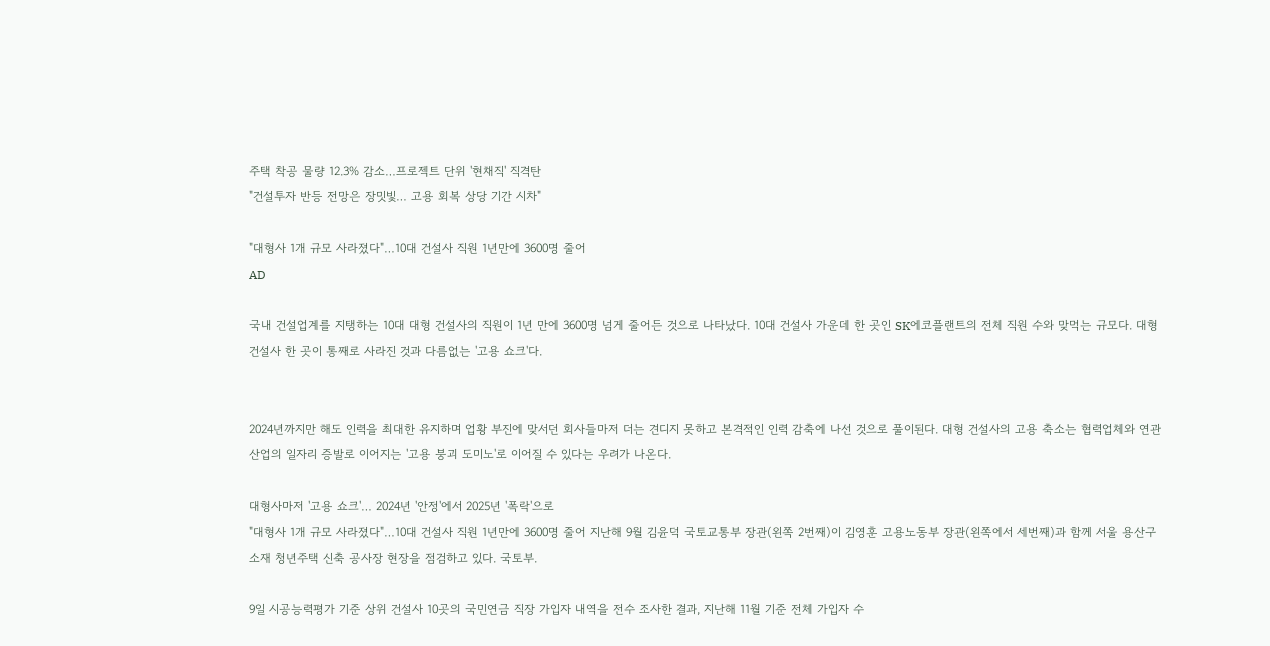주택 착공 물량 12.3% 감소…프로젝트 단위 '현채직' 직격탄
"건설투자 반등 전망은 장밋빛… 고용 회복 상당 기간 시차"

"대형사 1개 규모 사라졌다"…10대 건설사 직원 1년만에 3600명 줄어
AD

국내 건설업계를 지탱하는 10대 대형 건설사의 직원이 1년 만에 3600명 넘게 줄어든 것으로 나타났다. 10대 건설사 가운데 한 곳인 SK에코플랜트의 전체 직원 수와 맞먹는 규모다. 대형 건설사 한 곳이 통째로 사라진 것과 다름없는 '고용 쇼크'다.


2024년까지만 해도 인력을 최대한 유지하며 업황 부진에 맞서던 회사들마저 더는 견디지 못하고 본격적인 인력 감축에 나선 것으로 풀이된다. 대형 건설사의 고용 축소는 협력업체와 연관 산업의 일자리 증발로 이어지는 '고용 붕괴 도미노'로 이어질 수 있다는 우려가 나온다.

대형사마저 '고용 쇼크'… 2024년 '안정'에서 2025년 '폭락'으로
"대형사 1개 규모 사라졌다"…10대 건설사 직원 1년만에 3600명 줄어 지난해 9월 김윤덕 국토교통부 장관(왼쪽 2번째)이 김영훈 고용노동부 장관(왼쪽에서 세번째)과 함께 서울 용산구 소재 청년주택 신축 공사장 현장을 점검하고 있다. 국토부.

9일 시공능력평가 기준 상위 건설사 10곳의 국민연금 직장 가입자 내역을 전수 조사한 결과, 지난해 11월 기준 전체 가입자 수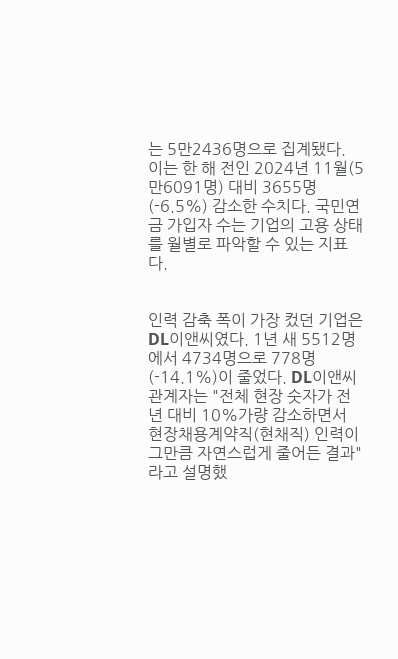는 5만2436명으로 집계됐다. 이는 한 해 전인 2024년 11월(5만6091명) 대비 3655명(-6.5%) 감소한 수치다. 국민연금 가입자 수는 기업의 고용 상태를 월별로 파악할 수 있는 지표다.


인력 감축 폭이 가장 컸던 기업은 DL이앤씨였다. 1년 새 5512명에서 4734명으로 778명(-14.1%)이 줄었다. DL이앤씨 관계자는 "전체 현장 숫자가 전년 대비 10%가량 감소하면서 현장채용계약직(현채직) 인력이 그만큼 자연스럽게 줄어든 결과"라고 설명했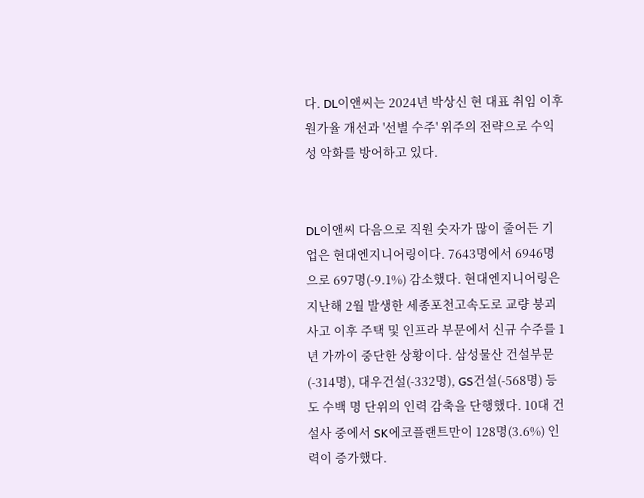다. DL이앤씨는 2024년 박상신 현 대표 취임 이후 원가율 개선과 '선별 수주' 위주의 전략으로 수익성 악화를 방어하고 있다.


DL이앤씨 다음으로 직원 숫자가 많이 줄어든 기업은 현대엔지니어링이다. 7643명에서 6946명으로 697명(-9.1%) 감소했다. 현대엔지니어링은 지난해 2월 발생한 세종포천고속도로 교량 붕괴 사고 이후 주택 및 인프라 부문에서 신규 수주를 1년 가까이 중단한 상황이다. 삼성물산 건설부문(-314명), 대우건설(-332명), GS건설(-568명) 등도 수백 명 단위의 인력 감축을 단행했다. 10대 건설사 중에서 SK에코플랜트만이 128명(3.6%) 인력이 증가했다.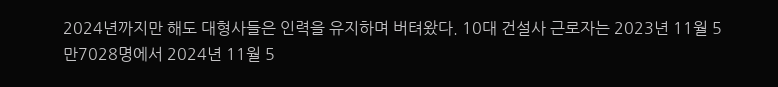2024년까지만 해도 대형사들은 인력을 유지하며 버텨왔다. 10대 건설사 근로자는 2023년 11월 5만7028명에서 2024년 11월 5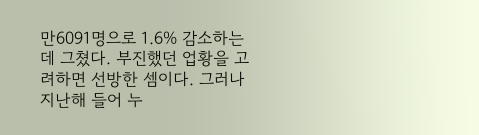만6091명으로 1.6% 감소하는 데 그쳤다. 부진했던 업황을 고려하면 선방한 셈이다. 그러나 지난해 들어 누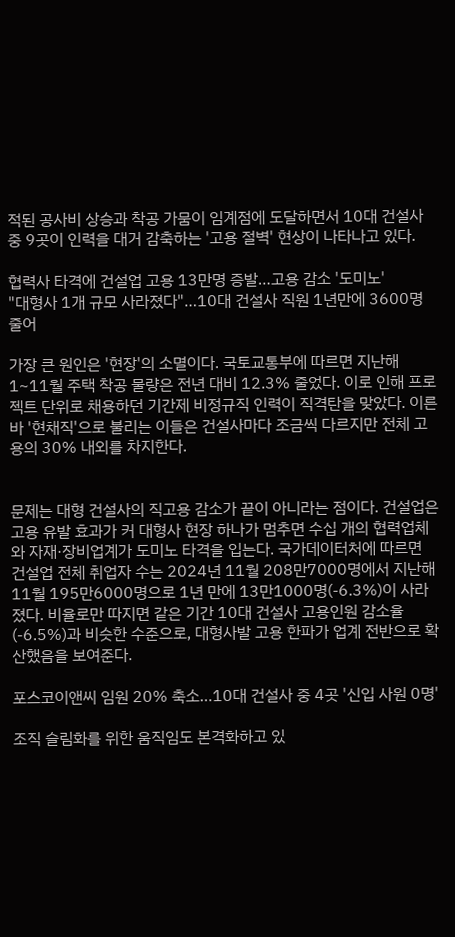적된 공사비 상승과 착공 가뭄이 임계점에 도달하면서 10대 건설사 중 9곳이 인력을 대거 감축하는 '고용 절벽' 현상이 나타나고 있다.

협력사 타격에 건설업 고용 13만명 증발…고용 감소 '도미노'
"대형사 1개 규모 사라졌다"…10대 건설사 직원 1년만에 3600명 줄어

가장 큰 원인은 '현장'의 소멸이다. 국토교통부에 따르면 지난해 1~11월 주택 착공 물량은 전년 대비 12.3% 줄었다. 이로 인해 프로젝트 단위로 채용하던 기간제 비정규직 인력이 직격탄을 맞았다. 이른바 '현채직'으로 불리는 이들은 건설사마다 조금씩 다르지만 전체 고용의 30% 내외를 차지한다.


문제는 대형 건설사의 직고용 감소가 끝이 아니라는 점이다. 건설업은 고용 유발 효과가 커 대형사 현장 하나가 멈추면 수십 개의 협력업체와 자재·장비업계가 도미노 타격을 입는다. 국가데이터처에 따르면 건설업 전체 취업자 수는 2024년 11월 208만7000명에서 지난해 11월 195만6000명으로 1년 만에 13만1000명(-6.3%)이 사라졌다. 비율로만 따지면 같은 기간 10대 건설사 고용인원 감소율(-6.5%)과 비슷한 수준으로, 대형사발 고용 한파가 업계 전반으로 확산했음을 보여준다.

포스코이앤씨 임원 20% 축소…10대 건설사 중 4곳 '신입 사원 0명'

조직 슬림화를 위한 움직임도 본격화하고 있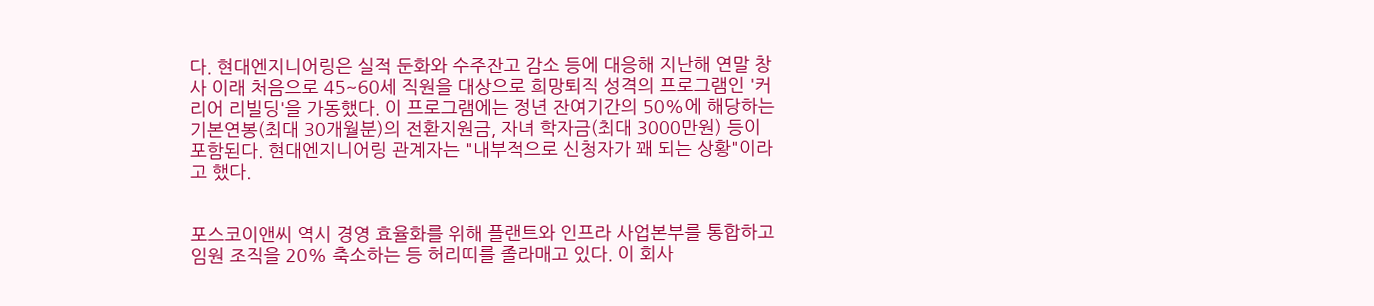다. 현대엔지니어링은 실적 둔화와 수주잔고 감소 등에 대응해 지난해 연말 창사 이래 처음으로 45~60세 직원을 대상으로 희망퇴직 성격의 프로그램인 '커리어 리빌딩'을 가동했다. 이 프로그램에는 정년 잔여기간의 50%에 해당하는 기본연봉(최대 30개월분)의 전환지원금, 자녀 학자금(최대 3000만원) 등이 포함된다. 현대엔지니어링 관계자는 "내부적으로 신청자가 꽤 되는 상황"이라고 했다.


포스코이앤씨 역시 경영 효율화를 위해 플랜트와 인프라 사업본부를 통합하고 임원 조직을 20% 축소하는 등 허리띠를 졸라매고 있다. 이 회사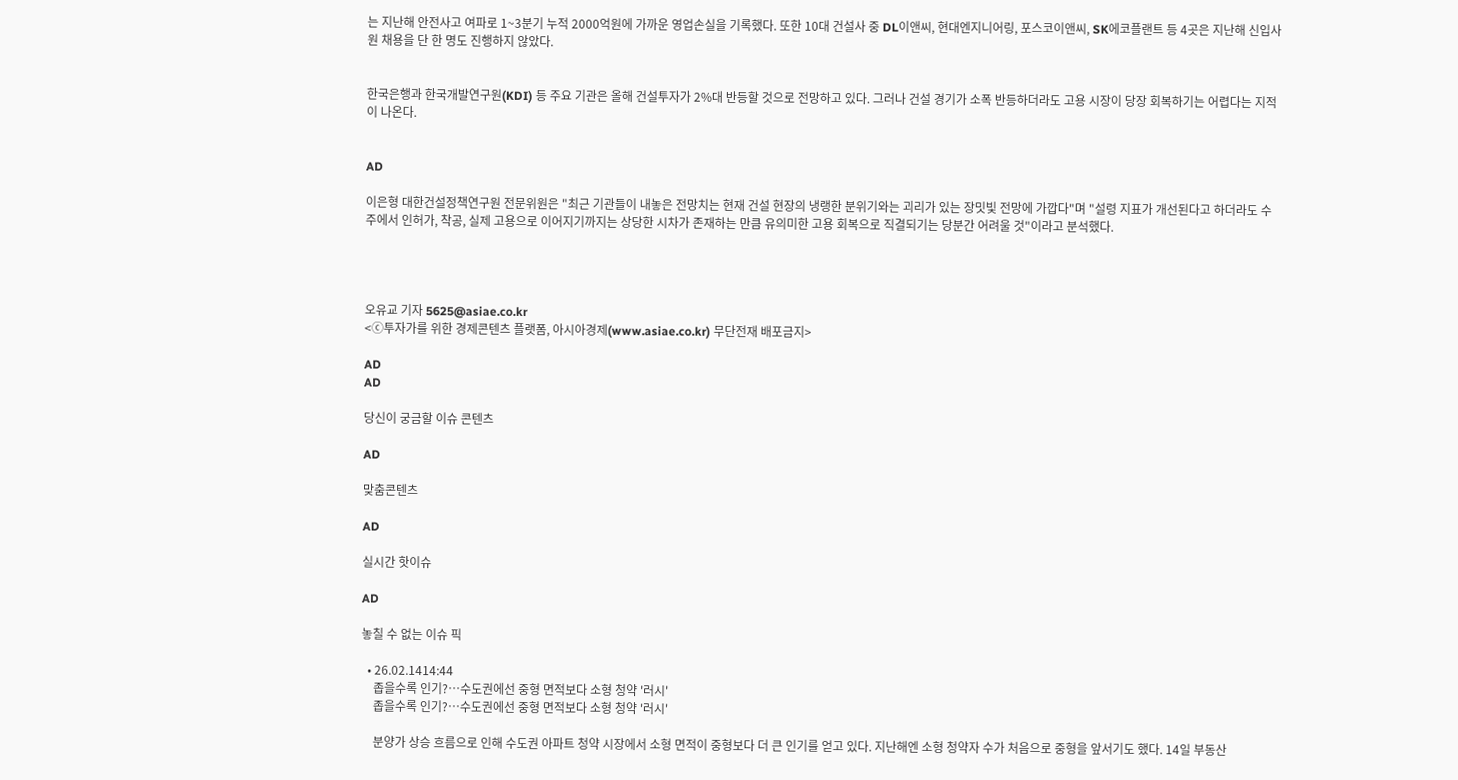는 지난해 안전사고 여파로 1~3분기 누적 2000억원에 가까운 영업손실을 기록했다. 또한 10대 건설사 중 DL이앤씨, 현대엔지니어링, 포스코이앤씨, SK에코플랜트 등 4곳은 지난해 신입사원 채용을 단 한 명도 진행하지 않았다.


한국은행과 한국개발연구원(KDI) 등 주요 기관은 올해 건설투자가 2%대 반등할 것으로 전망하고 있다. 그러나 건설 경기가 소폭 반등하더라도 고용 시장이 당장 회복하기는 어렵다는 지적이 나온다.


AD

이은형 대한건설정책연구원 전문위원은 "최근 기관들이 내놓은 전망치는 현재 건설 현장의 냉랭한 분위기와는 괴리가 있는 장밋빛 전망에 가깝다"며 "설령 지표가 개선된다고 하더라도 수주에서 인허가, 착공, 실제 고용으로 이어지기까지는 상당한 시차가 존재하는 만큼 유의미한 고용 회복으로 직결되기는 당분간 어려울 것"이라고 분석했다.




오유교 기자 5625@asiae.co.kr
<ⓒ투자가를 위한 경제콘텐츠 플랫폼, 아시아경제(www.asiae.co.kr) 무단전재 배포금지>

AD
AD

당신이 궁금할 이슈 콘텐츠

AD

맞춤콘텐츠

AD

실시간 핫이슈

AD

놓칠 수 없는 이슈 픽

  • 26.02.1414:44
    좁을수록 인기?…수도권에선 중형 면적보다 소형 청약 '러시'
    좁을수록 인기?…수도권에선 중형 면적보다 소형 청약 '러시'

    분양가 상승 흐름으로 인해 수도권 아파트 청약 시장에서 소형 면적이 중형보다 더 큰 인기를 얻고 있다. 지난해엔 소형 청약자 수가 처음으로 중형을 앞서기도 했다. 14일 부동산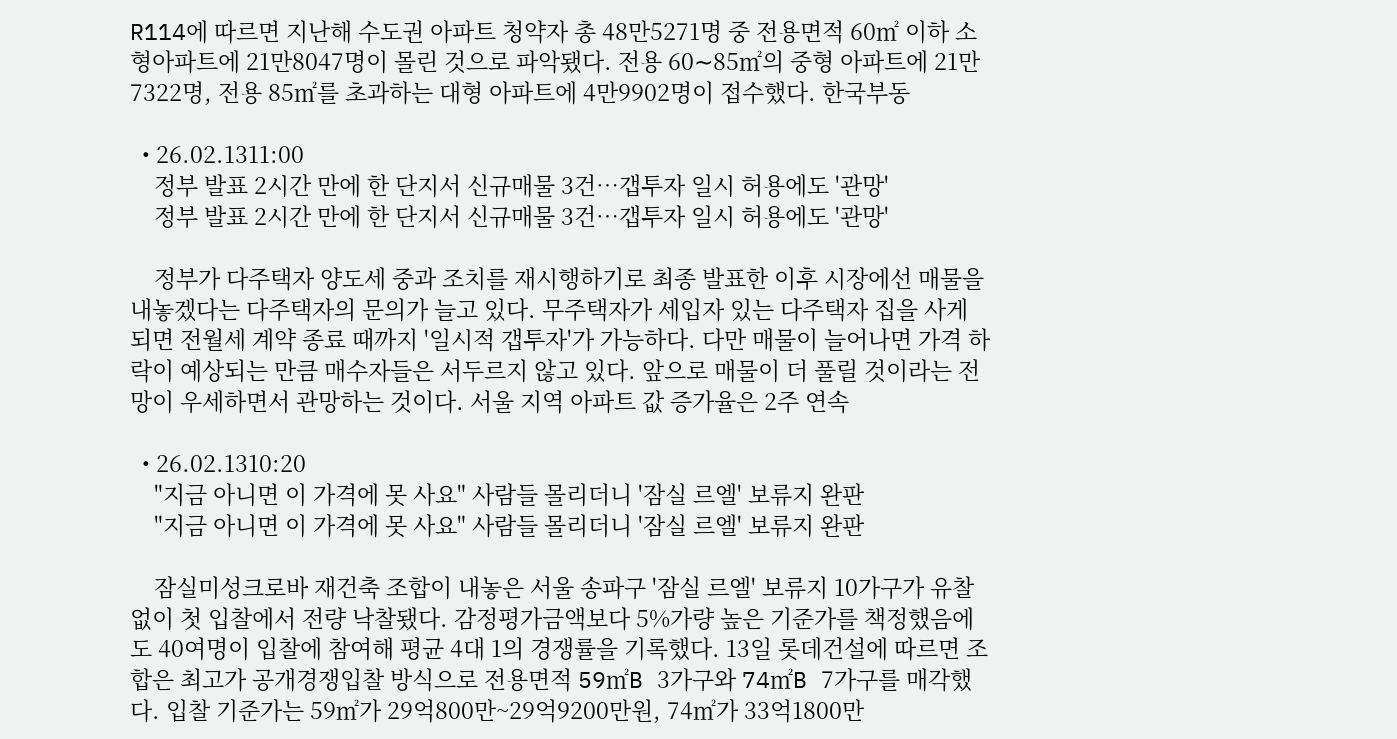R114에 따르면 지난해 수도권 아파트 청약자 총 48만5271명 중 전용면적 60㎡ 이하 소형아파트에 21만8047명이 몰린 것으로 파악됐다. 전용 60∼85㎡의 중형 아파트에 21만7322명, 전용 85㎡를 초과하는 대형 아파트에 4만9902명이 접수했다. 한국부동

  • 26.02.1311:00
    정부 발표 2시간 만에 한 단지서 신규매물 3건…갭투자 일시 허용에도 '관망'
    정부 발표 2시간 만에 한 단지서 신규매물 3건…갭투자 일시 허용에도 '관망'

    정부가 다주택자 양도세 중과 조치를 재시행하기로 최종 발표한 이후 시장에선 매물을 내놓겠다는 다주택자의 문의가 늘고 있다. 무주택자가 세입자 있는 다주택자 집을 사게 되면 전월세 계약 종료 때까지 '일시적 갭투자'가 가능하다. 다만 매물이 늘어나면 가격 하락이 예상되는 만큼 매수자들은 서두르지 않고 있다. 앞으로 매물이 더 풀릴 것이라는 전망이 우세하면서 관망하는 것이다. 서울 지역 아파트 값 증가율은 2주 연속

  • 26.02.1310:20
    "지금 아니면 이 가격에 못 사요" 사람들 몰리더니 '잠실 르엘' 보류지 완판
    "지금 아니면 이 가격에 못 사요" 사람들 몰리더니 '잠실 르엘' 보류지 완판

    잠실미성크로바 재건축 조합이 내놓은 서울 송파구 '잠실 르엘' 보류지 10가구가 유찰 없이 첫 입찰에서 전량 낙찰됐다. 감정평가금액보다 5%가량 높은 기준가를 책정했음에도 40여명이 입찰에 참여해 평균 4대 1의 경쟁률을 기록했다. 13일 롯데건설에 따르면 조합은 최고가 공개경쟁입찰 방식으로 전용면적 59㎡B 3가구와 74㎡B 7가구를 매각했다. 입찰 기준가는 59㎡가 29억800만~29억9200만원, 74㎡가 33억1800만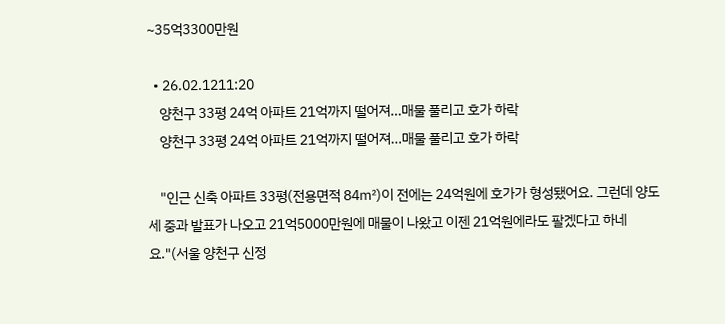~35억3300만원

  • 26.02.1211:20
    양천구 33평 24억 아파트 21억까지 떨어져…매물 풀리고 호가 하락
    양천구 33평 24억 아파트 21억까지 떨어져…매물 풀리고 호가 하락

    "인근 신축 아파트 33평(전용면적 84㎡)이 전에는 24억원에 호가가 형성됐어요. 그런데 양도세 중과 발표가 나오고 21억5000만원에 매물이 나왔고 이젠 21억원에라도 팔겠다고 하네요."(서울 양천구 신정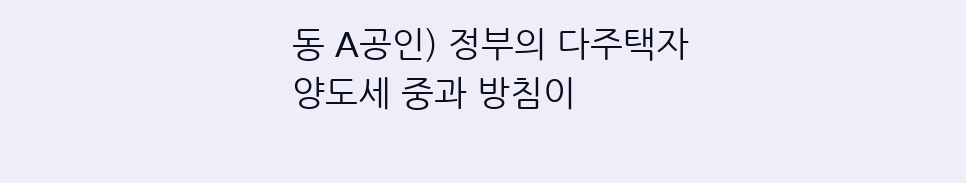동 A공인) 정부의 다주택자 양도세 중과 방침이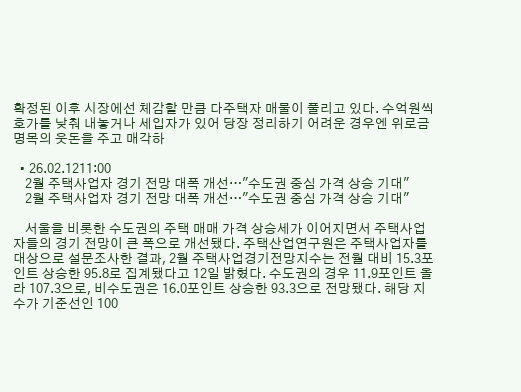확정된 이후 시장에선 체감할 만큼 다주택자 매물이 풀리고 있다. 수억원씩 호가를 낮춰 내놓거나 세입자가 있어 당장 정리하기 어려운 경우엔 위로금 명목의 웃돈을 주고 매각하

  • 26.02.1211:00
    2월 주택사업자 경기 전망 대폭 개선…"수도권 중심 가격 상승 기대"
    2월 주택사업자 경기 전망 대폭 개선…"수도권 중심 가격 상승 기대"

    서울을 비롯한 수도권의 주택 매매 가격 상승세가 이어지면서 주택사업자들의 경기 전망이 큰 폭으로 개선됐다. 주택산업연구원은 주택사업자를 대상으로 설문조사한 결과, 2월 주택사업경기전망지수는 전월 대비 15.3포인트 상승한 95.8로 집계됐다고 12일 밝혔다. 수도권의 경우 11.9포인트 올라 107.3으로, 비수도권은 16.0포인트 상승한 93.3으로 전망됐다. 해당 지수가 기준선인 100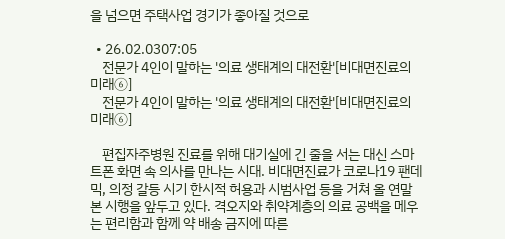을 넘으면 주택사업 경기가 좋아질 것으로

  • 26.02.0307:05
    전문가 4인이 말하는 '의료 생태계의 대전환'[비대면진료의 미래⑥]
    전문가 4인이 말하는 '의료 생태계의 대전환'[비대면진료의 미래⑥]

    편집자주병원 진료를 위해 대기실에 긴 줄을 서는 대신 스마트폰 화면 속 의사를 만나는 시대. 비대면진료가 코로나19 팬데믹, 의정 갈등 시기 한시적 허용과 시범사업 등을 거쳐 올 연말 본 시행을 앞두고 있다. 격오지와 취약계층의 의료 공백을 메우는 편리함과 함께 약 배송 금지에 따른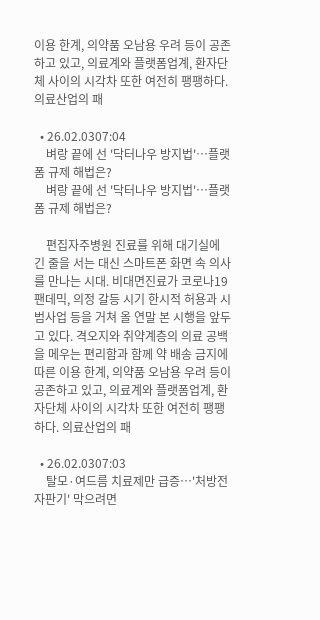이용 한계, 의약품 오남용 우려 등이 공존하고 있고, 의료계와 플랫폼업계, 환자단체 사이의 시각차 또한 여전히 팽팽하다. 의료산업의 패

  • 26.02.0307:04
    벼랑 끝에 선 '닥터나우 방지법'…플랫폼 규제 해법은?
    벼랑 끝에 선 '닥터나우 방지법'…플랫폼 규제 해법은?

    편집자주병원 진료를 위해 대기실에 긴 줄을 서는 대신 스마트폰 화면 속 의사를 만나는 시대. 비대면진료가 코로나19 팬데믹, 의정 갈등 시기 한시적 허용과 시범사업 등을 거쳐 올 연말 본 시행을 앞두고 있다. 격오지와 취약계층의 의료 공백을 메우는 편리함과 함께 약 배송 금지에 따른 이용 한계, 의약품 오남용 우려 등이 공존하고 있고, 의료계와 플랫폼업계, 환자단체 사이의 시각차 또한 여전히 팽팽하다. 의료산업의 패

  • 26.02.0307:03
    탈모·여드름 치료제만 급증…'처방전 자판기' 막으려면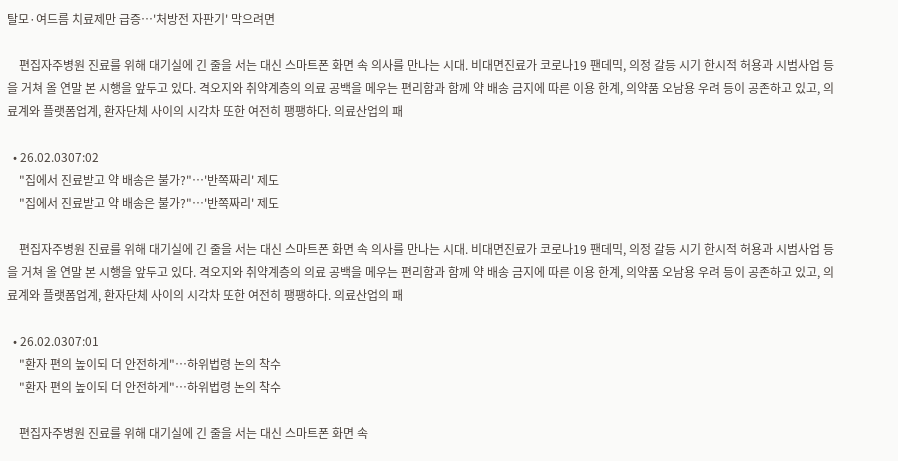탈모·여드름 치료제만 급증…'처방전 자판기' 막으려면

    편집자주병원 진료를 위해 대기실에 긴 줄을 서는 대신 스마트폰 화면 속 의사를 만나는 시대. 비대면진료가 코로나19 팬데믹, 의정 갈등 시기 한시적 허용과 시범사업 등을 거쳐 올 연말 본 시행을 앞두고 있다. 격오지와 취약계층의 의료 공백을 메우는 편리함과 함께 약 배송 금지에 따른 이용 한계, 의약품 오남용 우려 등이 공존하고 있고, 의료계와 플랫폼업계, 환자단체 사이의 시각차 또한 여전히 팽팽하다. 의료산업의 패

  • 26.02.0307:02
    "집에서 진료받고 약 배송은 불가?"…'반쪽짜리' 제도
    "집에서 진료받고 약 배송은 불가?"…'반쪽짜리' 제도

    편집자주병원 진료를 위해 대기실에 긴 줄을 서는 대신 스마트폰 화면 속 의사를 만나는 시대. 비대면진료가 코로나19 팬데믹, 의정 갈등 시기 한시적 허용과 시범사업 등을 거쳐 올 연말 본 시행을 앞두고 있다. 격오지와 취약계층의 의료 공백을 메우는 편리함과 함께 약 배송 금지에 따른 이용 한계, 의약품 오남용 우려 등이 공존하고 있고, 의료계와 플랫폼업계, 환자단체 사이의 시각차 또한 여전히 팽팽하다. 의료산업의 패

  • 26.02.0307:01
    "환자 편의 높이되 더 안전하게"…하위법령 논의 착수
    "환자 편의 높이되 더 안전하게"…하위법령 논의 착수

    편집자주병원 진료를 위해 대기실에 긴 줄을 서는 대신 스마트폰 화면 속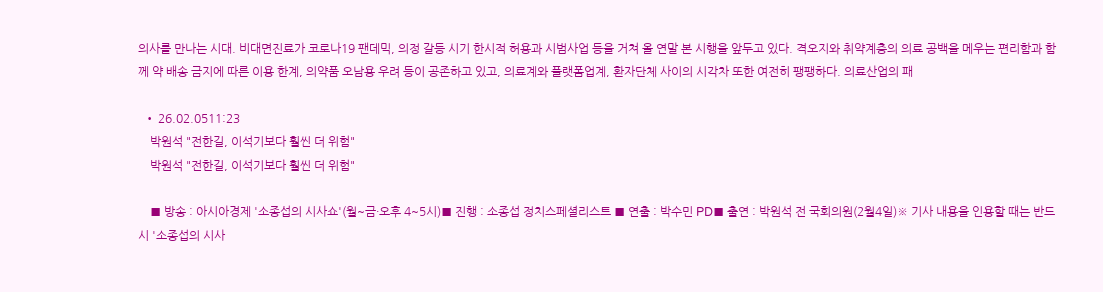의사를 만나는 시대. 비대면진료가 코로나19 팬데믹, 의정 갈등 시기 한시적 허용과 시범사업 등을 거쳐 올 연말 본 시행을 앞두고 있다. 격오지와 취약계층의 의료 공백을 메우는 편리함과 함께 약 배송 금지에 따른 이용 한계, 의약품 오남용 우려 등이 공존하고 있고, 의료계와 플랫폼업계, 환자단체 사이의 시각차 또한 여전히 팽팽하다. 의료산업의 패

  • 26.02.0511:23
    박원석 "전한길, 이석기보다 훨씬 더 위험"
    박원석 "전한길, 이석기보다 훨씬 더 위험"

    ■ 방송 : 아시아경제 '소종섭의 시사쇼'(월~금·오후 4~5시)■ 진행 : 소종섭 정치스페셜리스트 ■ 연출 : 박수민 PD■ 출연 : 박원석 전 국회의원(2월4일)※ 기사 내용을 인용할 때는 반드시 '소종섭의 시사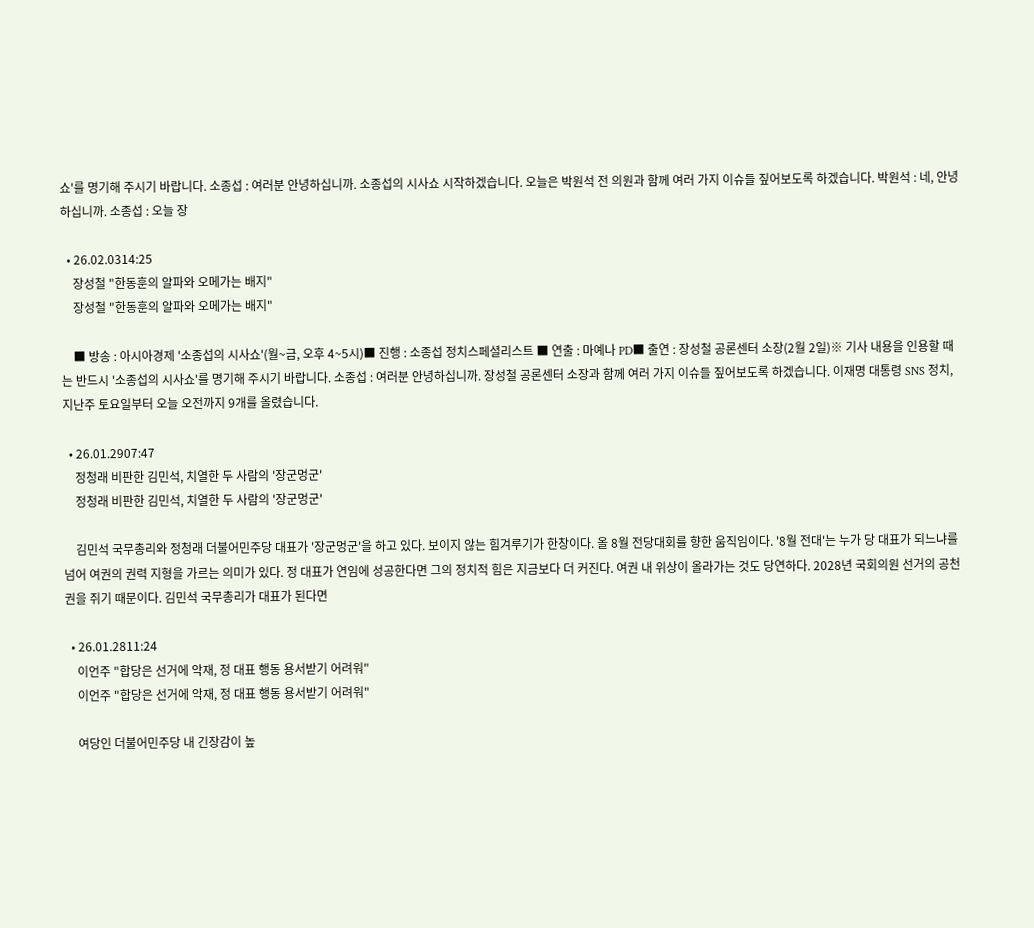쇼'를 명기해 주시기 바랍니다. 소종섭 : 여러분 안녕하십니까. 소종섭의 시사쇼 시작하겠습니다. 오늘은 박원석 전 의원과 함께 여러 가지 이슈들 짚어보도록 하겠습니다. 박원석 : 네, 안녕하십니까. 소종섭 : 오늘 장

  • 26.02.0314:25
    장성철 "한동훈의 알파와 오메가는 배지"
    장성철 "한동훈의 알파와 오메가는 배지"

    ■ 방송 : 아시아경제 '소종섭의 시사쇼'(월~금, 오후 4~5시)■ 진행 : 소종섭 정치스페셜리스트 ■ 연출 : 마예나 PD■ 출연 : 장성철 공론센터 소장(2월 2일)※ 기사 내용을 인용할 때는 반드시 '소종섭의 시사쇼'를 명기해 주시기 바랍니다. 소종섭 : 여러분 안녕하십니까. 장성철 공론센터 소장과 함께 여러 가지 이슈들 짚어보도록 하겠습니다. 이재명 대통령 SNS 정치, 지난주 토요일부터 오늘 오전까지 9개를 올렸습니다.

  • 26.01.2907:47
    정청래 비판한 김민석, 치열한 두 사람의 '장군멍군'
    정청래 비판한 김민석, 치열한 두 사람의 '장군멍군'

    김민석 국무총리와 정청래 더불어민주당 대표가 '장군멍군'을 하고 있다. 보이지 않는 힘겨루기가 한창이다. 올 8월 전당대회를 향한 움직임이다. '8월 전대'는 누가 당 대표가 되느냐를 넘어 여권의 권력 지형을 가르는 의미가 있다. 정 대표가 연임에 성공한다면 그의 정치적 힘은 지금보다 더 커진다. 여권 내 위상이 올라가는 것도 당연하다. 2028년 국회의원 선거의 공천권을 쥐기 때문이다. 김민석 국무총리가 대표가 된다면

  • 26.01.2811:24
    이언주 "합당은 선거에 악재, 정 대표 행동 용서받기 어려워"
    이언주 "합당은 선거에 악재, 정 대표 행동 용서받기 어려워"

    여당인 더불어민주당 내 긴장감이 높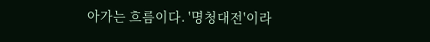아가는 흐름이다. '명청대전'이라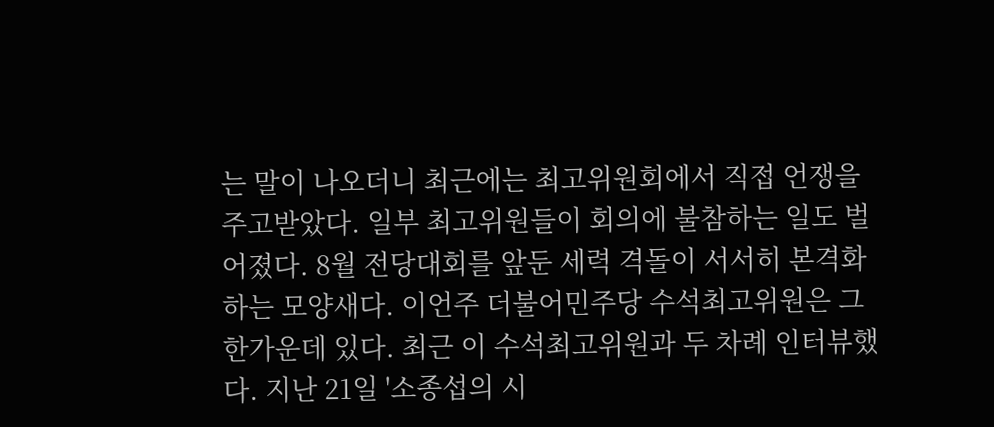는 말이 나오더니 최근에는 최고위원회에서 직접 언쟁을 주고받았다. 일부 최고위원들이 회의에 불참하는 일도 벌어졌다. 8월 전당대회를 앞둔 세력 격돌이 서서히 본격화하는 모양새다. 이언주 더불어민주당 수석최고위원은 그 한가운데 있다. 최근 이 수석최고위원과 두 차례 인터뷰했다. 지난 21일 '소종섭의 시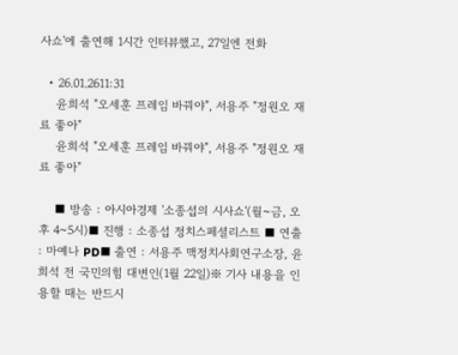사쇼'에 출연해 1시간 인터뷰했고, 27일엔 전화

  • 26.01.2611:31
    윤희석 "오세훈 프레임 바꿔야", 서용주 "정원오 재료 좋아"
    윤희석 "오세훈 프레임 바꿔야", 서용주 "정원오 재료 좋아"

    ■ 방송 : 아시아경제 '소종섭의 시사쇼'(월~금, 오후 4~5시)■ 진행 : 소종섭 정치스페셜리스트 ■ 연출 : 마예나 PD■ 출연 : 서용주 맥정치사회연구소장, 윤희석 전 국민의힘 대변인(1월 22일)※ 기사 내용을 인용할 때는 반드시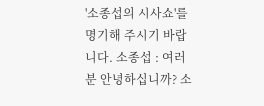'소종섭의 시사쇼'를 명기해 주시기 바랍니다. 소종섭 : 여러분 안녕하십니까? 소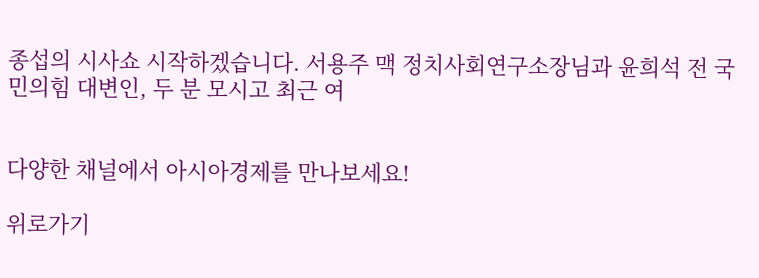종섭의 시사쇼 시작하겠습니다. 서용주 맥 정치사회연구소장님과 윤희석 전 국민의힘 대변인, 두 분 모시고 최근 여


다양한 채널에서 아시아경제를 만나보세요!

위로가기